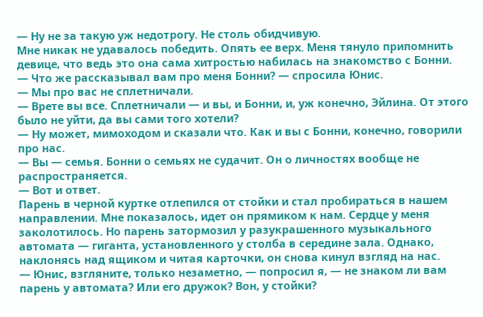— Ну не за такую уж недотрогу. Не столь обидчивую.
Мне никак не удавалось победить. Опять ее верх. Меня тянуло припомнить девице, что ведь это она сама хитростью набилась на знакомство с Бонни.
— Что же рассказывал вам про меня Бонни? — спросила Юнис.
— Мы про вас не сплетничали.
— Врете вы все. Сплетничали — и вы, и Бонни, и, уж конечно, Эйлина. От этого было не уйти, да вы сами того хотели?
— Ну может, мимоходом и сказали что. Как и вы с Бонни, конечно, говорили про нас.
— Вы — семья. Бонни о семьях не судачит. Он о личностях вообще не распространяется.
— Вот и ответ.
Парень в черной куртке отлепился от стойки и стал пробираться в нашем направлении. Мне показалось, идет он прямиком к нам. Сердце у меня заколотилось. Но парень затормозил у разукрашенного музыкального автомата — гиганта, установленного у столба в середине зала. Однако, наклонясь над ящиком и читая карточки, он снова кинул взгляд на нас.
— Юнис, взгляните, только незаметно, — попросил я, — не знаком ли вам парень у автомата? Или его дружок? Вон, у стойки?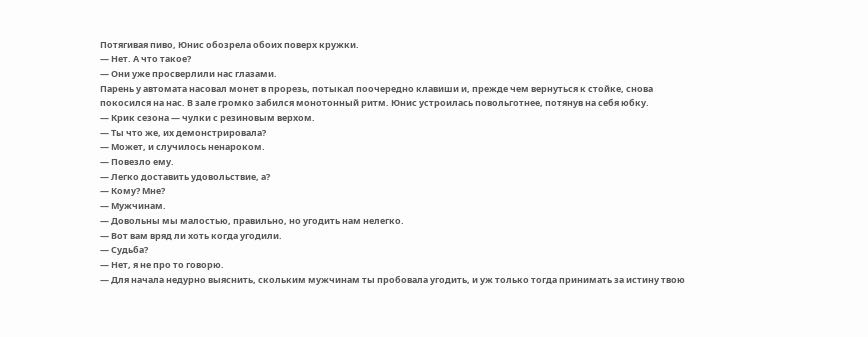Потягивая пиво, Юнис обозрела обоих поверх кружки.
— Нет. А что такое?
— Они уже просверлили нас глазами.
Парень у автомата насовал монет в прорезь, потыкал поочередно клавиши и, прежде чем вернуться к стойке, снова покосился на нас. В зале громко забился монотонный ритм. Юнис устроилась повольготнее, потянув на себя юбку.
— Крик сезона — чулки с резиновым верхом.
— Ты что же, их демонстрировала?
— Может, и случилось ненароком.
— Повезло ему.
— Легко доставить удовольствие, а?
— Кому? Мне?
— Мужчинам.
— Довольны мы малостью, правильно, но угодить нам нелегко.
— Вот вам вряд ли хоть когда угодили.
— Судьба?
— Нет, я не про то говорю.
— Для начала недурно выяснить, скольким мужчинам ты пробовала угодить, и уж только тогда принимать за истину твою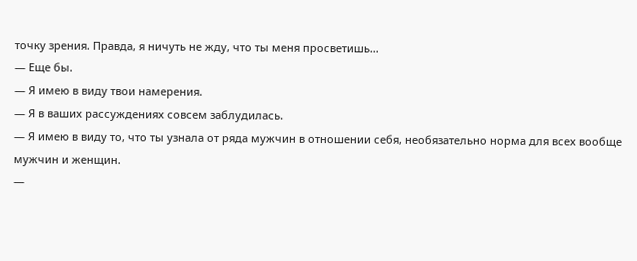точку зрения. Правда, я ничуть не жду, что ты меня просветишь…
— Еще бы.
— Я имею в виду твои намерения.
— Я в ваших рассуждениях совсем заблудилась.
— Я имею в виду то, что ты узнала от ряда мужчин в отношении себя, необязательно норма для всех вообще мужчин и женщин.
—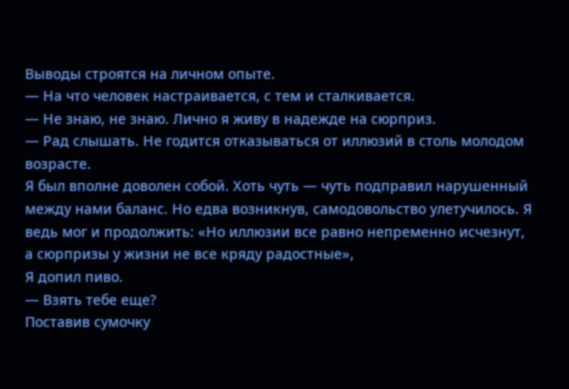Выводы строятся на личном опыте.
— На что человек настраивается, с тем и сталкивается.
— Не знаю, не знаю. Лично я живу в надежде на сюрприз.
— Рад слышать. Не годится отказываться от иллюзий в столь молодом возрасте.
Я был вполне доволен собой. Хоть чуть — чуть подправил нарушенный между нами баланс. Но едва возникнув, самодовольство улетучилось. Я ведь мог и продолжить: «Но иллюзии все равно непременно исчезнут, а сюрпризы у жизни не все кряду радостные»,
Я допил пиво.
— Взять тебе еще?
Поставив сумочку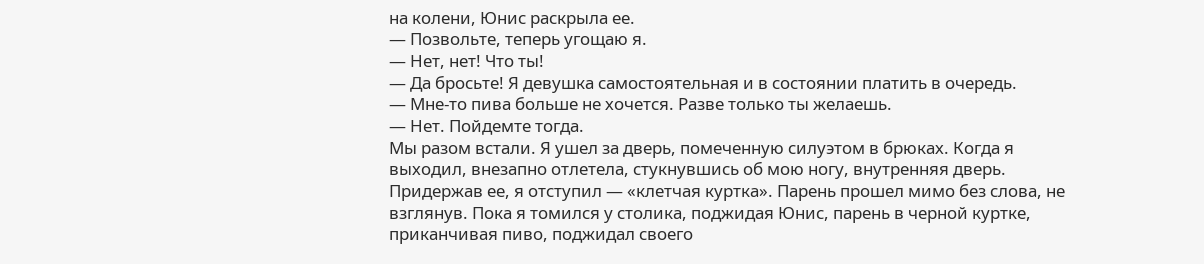на колени, Юнис раскрыла ее.
— Позвольте, теперь угощаю я.
— Нет, нет! Что ты!
— Да бросьте! Я девушка самостоятельная и в состоянии платить в очередь.
— Мне‑то пива больше не хочется. Разве только ты желаешь.
— Нет. Пойдемте тогда.
Мы разом встали. Я ушел за дверь, помеченную силуэтом в брюках. Когда я выходил, внезапно отлетела, стукнувшись об мою ногу, внутренняя дверь. Придержав ее, я отступил — «клетчая куртка». Парень прошел мимо без слова, не взглянув. Пока я томился у столика, поджидая Юнис, парень в черной куртке, приканчивая пиво, поджидал своего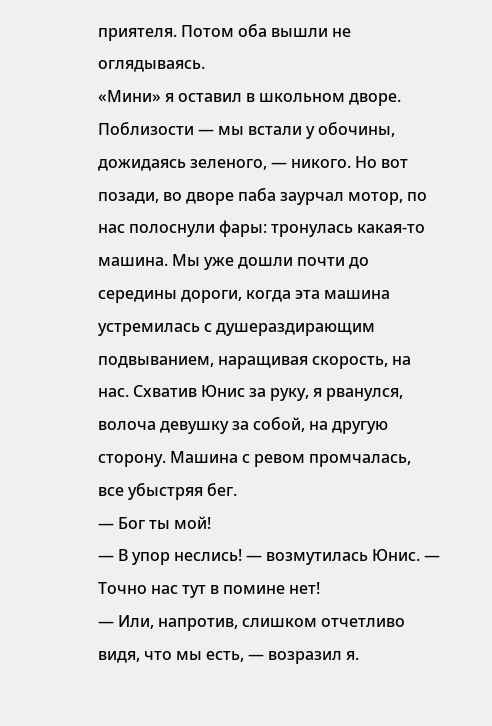приятеля. Потом оба вышли не оглядываясь.
«Мини» я оставил в школьном дворе. Поблизости — мы встали у обочины, дожидаясь зеленого, — никого. Но вот позади, во дворе паба заурчал мотор, по нас полоснули фары: тронулась какая‑то машина. Мы уже дошли почти до середины дороги, когда эта машина устремилась с душераздирающим подвыванием, наращивая скорость, на нас. Схватив Юнис за руку, я рванулся, волоча девушку за собой, на другую сторону. Машина с ревом промчалась, все убыстряя бег.
— Бог ты мой!
— В упор неслись! — возмутилась Юнис. — Точно нас тут в помине нет!
— Или, напротив, слишком отчетливо видя, что мы есть, — возразил я.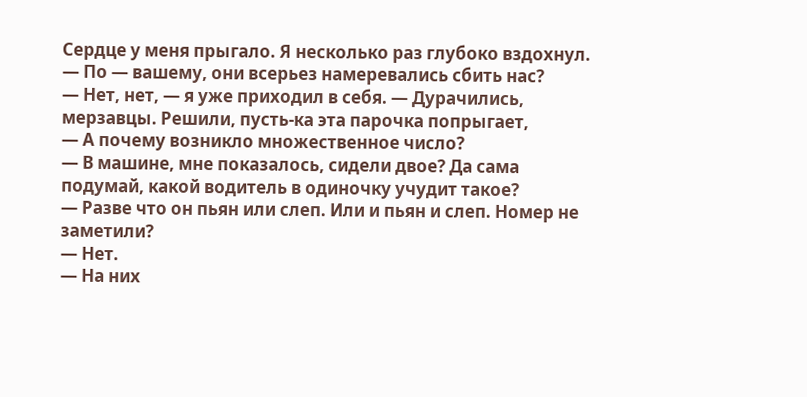Сердце у меня прыгало. Я несколько раз глубоко вздохнул.
— По — вашему, они всерьез намеревались сбить нас?
— Нет, нет, — я уже приходил в себя. — Дурачились, мерзавцы. Решили, пусть‑ка эта парочка попрыгает,
— А почему возникло множественное число?
— В машине, мне показалось, сидели двое? Да сама подумай, какой водитель в одиночку учудит такое?
— Разве что он пьян или слеп. Или и пьян и слеп. Номер не заметили?
— Нет.
— На них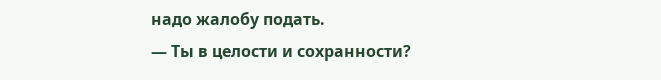надо жалобу подать.
— Ты в целости и сохранности?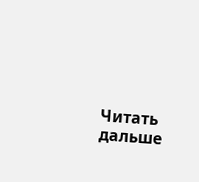Читать дальше